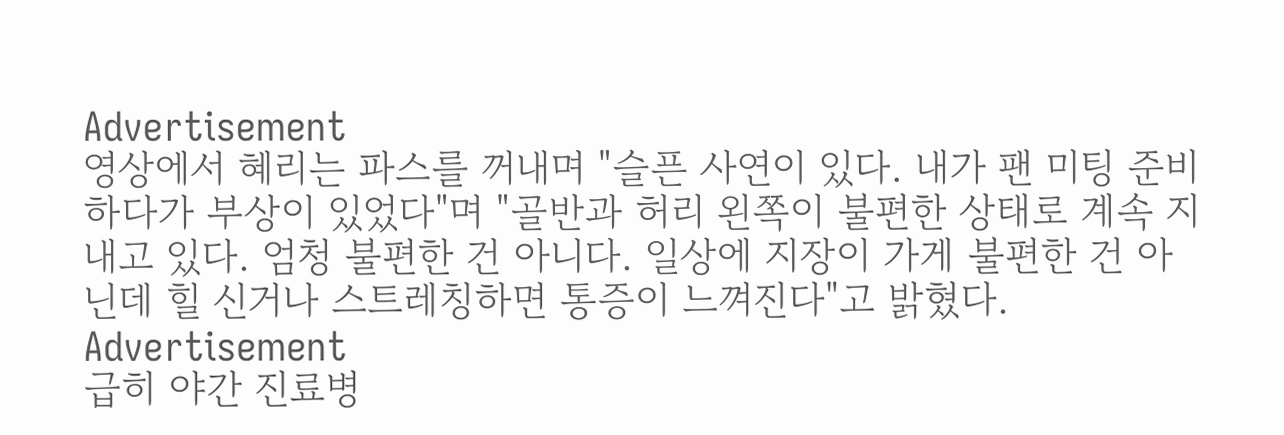Advertisement
영상에서 혜리는 파스를 꺼내며 "슬픈 사연이 있다. 내가 팬 미팅 준비하다가 부상이 있었다"며 "골반과 허리 왼쪽이 불편한 상태로 계속 지내고 있다. 엄청 불편한 건 아니다. 일상에 지장이 가게 불편한 건 아닌데 힐 신거나 스트레칭하면 통증이 느껴진다"고 밝혔다.
Advertisement
급히 야간 진료병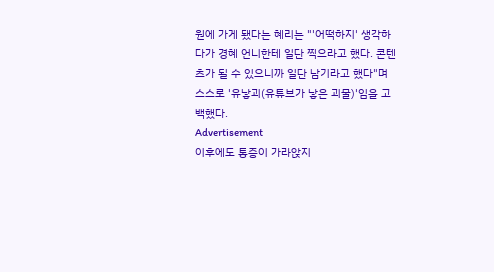원에 가게 됐다는 혜리는 "'어떡하지' 생각하다가 경혜 언니한테 일단 찍으라고 했다. 콘텐츠가 될 수 있으니까 일단 남기라고 했다"며 스스로 '유낳괴(유튜브가 낳은 괴물)'임을 고백했다.
Advertisement
이후에도 통증이 가라앉지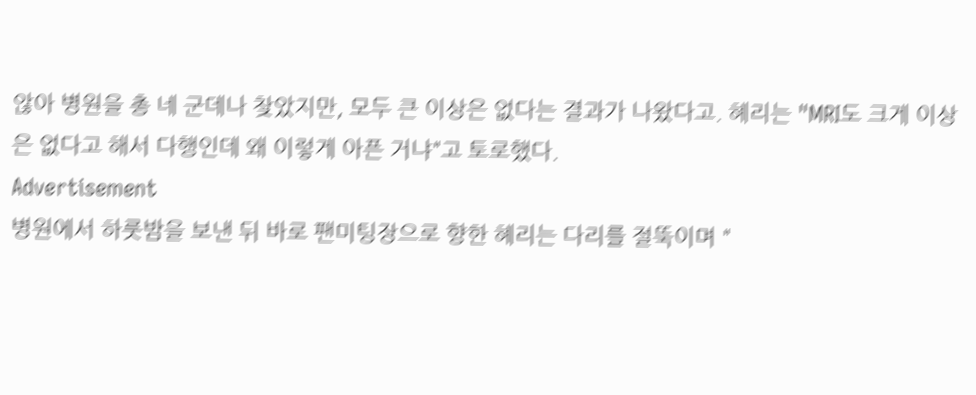않아 병원을 총 네 군데나 찾았지만, 모두 큰 이상은 없다는 결과가 나왔다고. 혜리는 "MRI도 크게 이상은 없다고 해서 다행인데 왜 이렇게 아픈 거냐"고 토로했다.
Advertisement
병원에서 하룻밤을 보낸 뒤 바로 팬미팅장으로 향한 혜리는 다리를 절뚝이며 "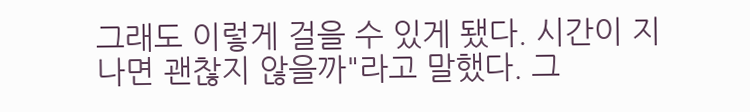그래도 이렇게 걸을 수 있게 됐다. 시간이 지나면 괜찮지 않을까"라고 말했다. 그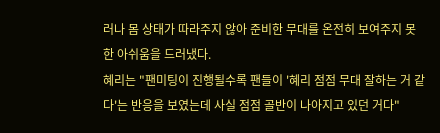러나 몸 상태가 따라주지 않아 준비한 무대를 온전히 보여주지 못한 아쉬움을 드러냈다.
혜리는 "팬미팅이 진행될수록 팬들이 '혜리 점점 무대 잘하는 거 같다'는 반응을 보였는데 사실 점점 골반이 나아지고 있던 거다"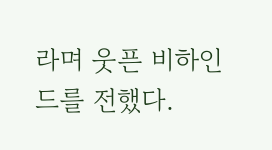라며 웃픈 비하인드를 전했다.